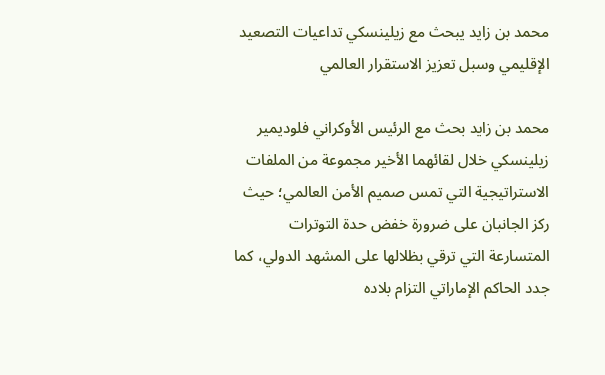محمد بن زايد يبحث مع زيلينسكي تداعيات التصعيد الإقليمي وسبل تعزيز الاستقرار العالمي

محمد بن زايد بحث مع الرئيس الأوكراني فلوديمير زيلينسكي خلال لقائهما الأخير مجموعة من الملفات الاستراتيجية التي تمس صميم الأمن العالمي؛ حيث ركز الجانبان على ضرورة خفض حدة التوترات المتسارعة التي ترقي بظلالها على المشهد الدولي، كما جدد الحاكم الإماراتي التزام بلاده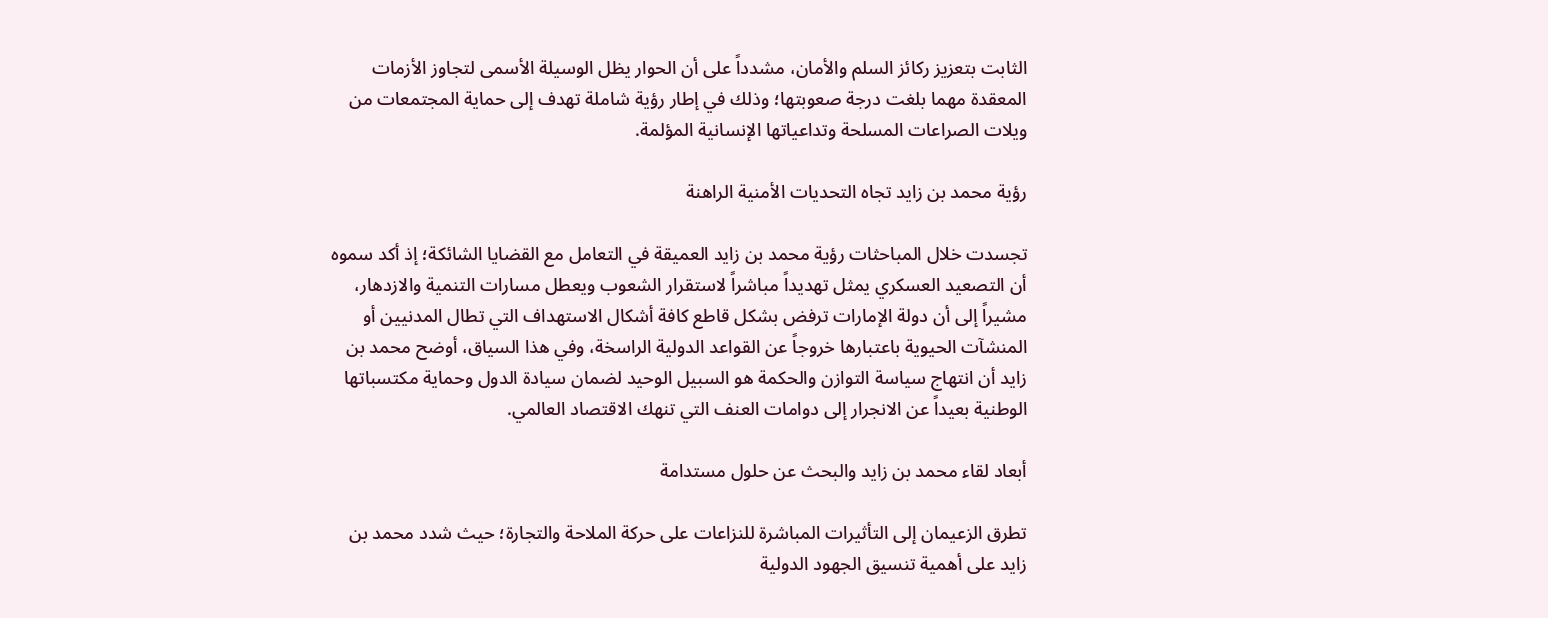الثابت بتعزيز ركائز السلم والأمان، مشدداً على أن الحوار يظل الوسيلة الأسمى لتجاوز الأزمات المعقدة مهما بلغت درجة صعوبتها؛ وذلك في إطار رؤية شاملة تهدف إلى حماية المجتمعات من ويلات الصراعات المسلحة وتداعياتها الإنسانية المؤلمة.

رؤية محمد بن زايد تجاه التحديات الأمنية الراهنة

تجسدت خلال المباحثات رؤية محمد بن زايد العميقة في التعامل مع القضايا الشائكة؛ إذ أكد سموه أن التصعيد العسكري يمثل تهديداً مباشراً لاستقرار الشعوب ويعطل مسارات التنمية والازدهار، مشيراً إلى أن دولة الإمارات ترفض بشكل قاطع كافة أشكال الاستهداف التي تطال المدنيين أو المنشآت الحيوية باعتبارها خروجاً عن القواعد الدولية الراسخة، وفي هذا السياق، أوضح محمد بن زايد أن انتهاج سياسة التوازن والحكمة هو السبيل الوحيد لضمان سيادة الدول وحماية مكتسباتها الوطنية بعيداً عن الانجرار إلى دوامات العنف التي تنهك الاقتصاد العالمي.

أبعاد لقاء محمد بن زايد والبحث عن حلول مستدامة

تطرق الزعيمان إلى التأثيرات المباشرة للنزاعات على حركة الملاحة والتجارة؛ حيث شدد محمد بن زايد على أهمية تنسيق الجهود الدولية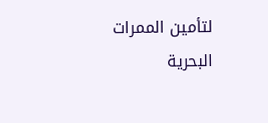لتأمين الممرات البحرية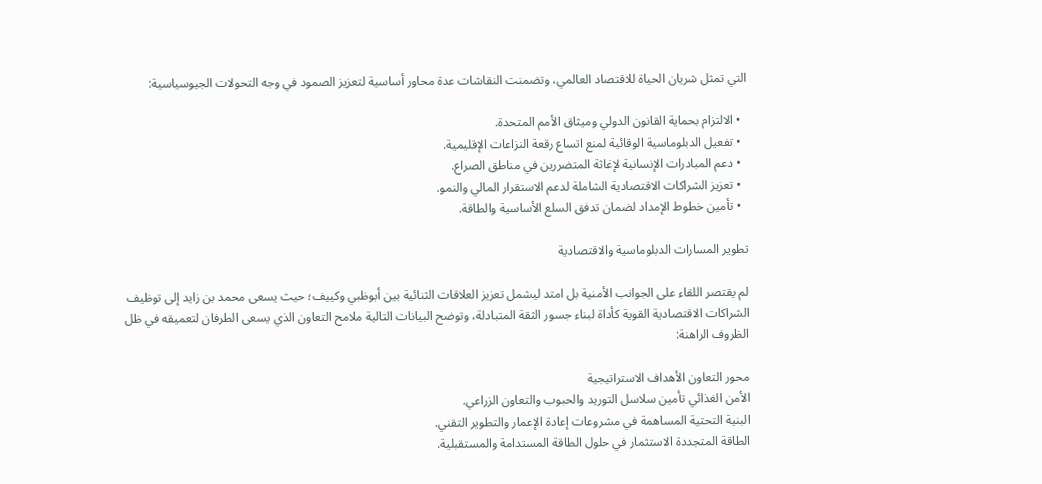التي تمثل شريان الحياة للاقتصاد العالمي، وتضمنت النقاشات عدة محاور أساسية لتعزيز الصمود في وجه التحولات الجيوسياسية:

  • الالتزام بحماية القانون الدولي وميثاق الأمم المتحدة.
  • تفعيل الدبلوماسية الوقائية لمنع اتساع رقعة النزاعات الإقليمية.
  • دعم المبادرات الإنسانية لإغاثة المتضررين في مناطق الصراع.
  • تعزيز الشراكات الاقتصادية الشاملة لدعم الاستقرار المالي والنمو.
  • تأمين خطوط الإمداد لضمان تدفق السلع الأساسية والطاقة.

تطوير المسارات الدبلوماسية والاقتصادية

لم يقتصر اللقاء على الجوانب الأمنية بل امتد ليشمل تعزيز العلاقات الثنائية بين أبوظبي وكييف؛ حيث يسعى محمد بن زايد إلى توظيف الشراكات الاقتصادية القوية كأداة لبناء جسور الثقة المتبادلة، وتوضح البيانات التالية ملامح التعاون الذي يسعى الطرفان لتعميقه في ظل الظروف الراهنة:

محور التعاون الأهداف الاستراتيجية
الأمن الغذائي تأمين سلاسل التوريد والحبوب والتعاون الزراعي.
البنية التحتية المساهمة في مشروعات إعادة الإعمار والتطوير التقني.
الطاقة المتجددة الاستثمار في حلول الطاقة المستدامة والمستقبلية.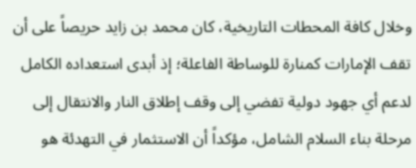وخلال كافة المحطات التاريخية، كان محمد بن زايد حريصاً على أن تقف الإمارات كمنارة للوساطة الفاعلة؛ إذ أبدى استعداده الكامل لدعم أي جهود دولية تفضي إلى وقف إطلاق النار والانتقال إلى مرحلة بناء السلام الشامل، مؤكداً أن الاستثمار في التهدئة هو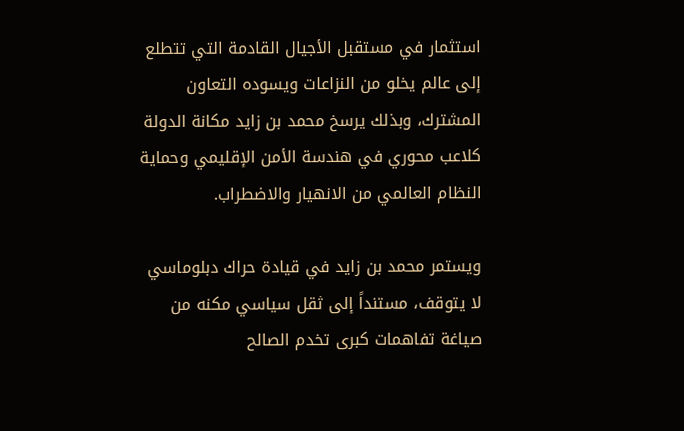استثمار في مستقبل الأجيال القادمة التي تتطلع إلى عالم يخلو من النزاعات ويسوده التعاون المشترك، وبذلك يرسخ محمد بن زايد مكانة الدولة كلاعب محوري في هندسة الأمن الإقليمي وحماية النظام العالمي من الانهيار والاضطراب.

ويستمر محمد بن زايد في قيادة حراك دبلوماسي لا يتوقف، مستنداً إلى ثقل سياسي مكنه من صياغة تفاهمات كبرى تخدم الصالح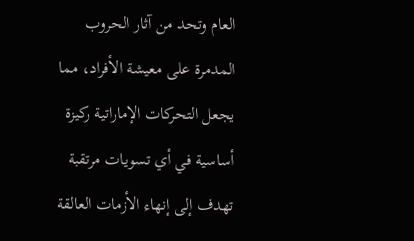العام وتحد من آثار الحروب المدمرة على معيشة الأفراد، مما يجعل التحركات الإماراتية ركيزة أساسية في أي تسويات مرتقبة تهدف إلى إنهاء الأزمات العالقة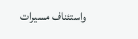واستئناف مسيرات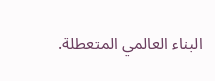البناء العالمي المتعطلة.